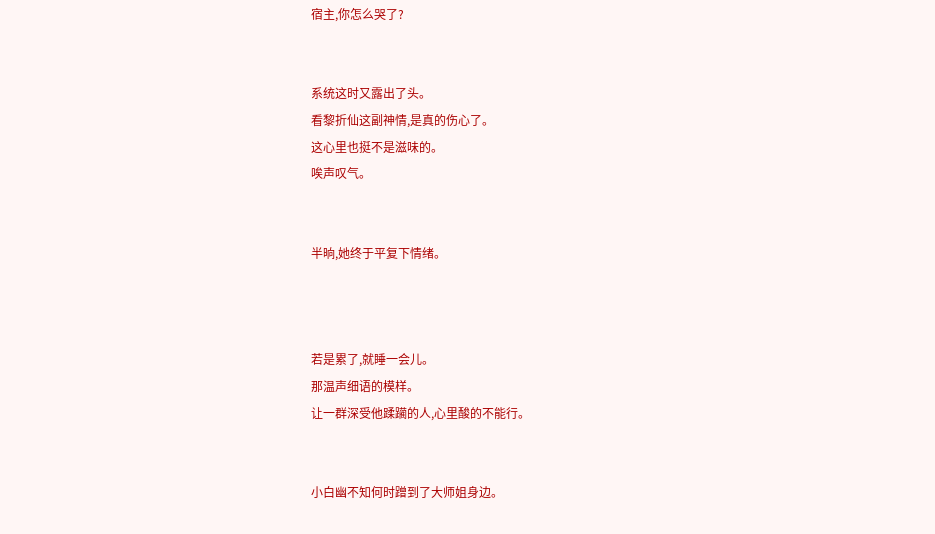宿主,你怎么哭了?


系统这时又露出了头。
看黎折仙这副神情,是真的伤心了。
这心里也挺不是滋味的。
唉声叹气。


半晌,她终于平复下情绪。



若是累了,就睡一会儿。
那温声细语的模样。
让一群深受他蹂躏的人,心里酸的不能行。


小白幽不知何时蹭到了大师姐身边。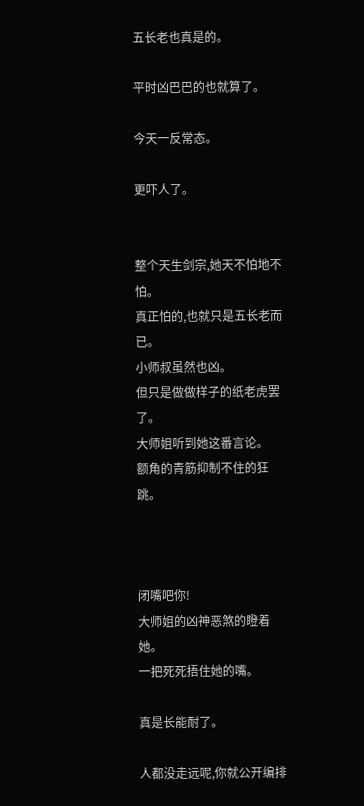五长老也真是的。

平时凶巴巴的也就算了。

今天一反常态。

更吓人了。


整个天生剑宗,她天不怕地不怕。
真正怕的,也就只是五长老而已。
小师叔虽然也凶。
但只是做做样子的纸老虎罢了。
大师姐听到她这番言论。
额角的青筋抑制不住的狂跳。



闭嘴吧你!
大师姐的凶神恶煞的瞪着她。
一把死死捂住她的嘴。

真是长能耐了。

人都没走远呢,你就公开编排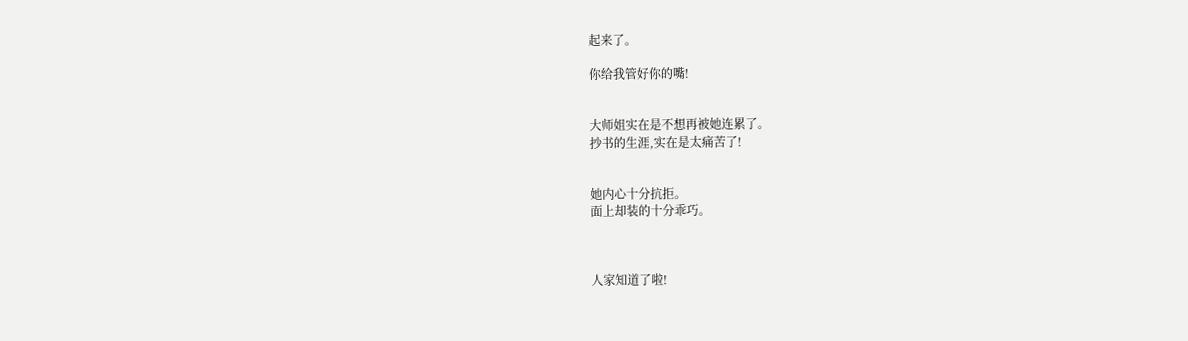起来了。

你给我管好你的嘴!


大师姐实在是不想再被她连累了。
抄书的生涯,实在是太痛苦了!


她内心十分抗拒。
面上却装的十分乖巧。



人家知道了啦!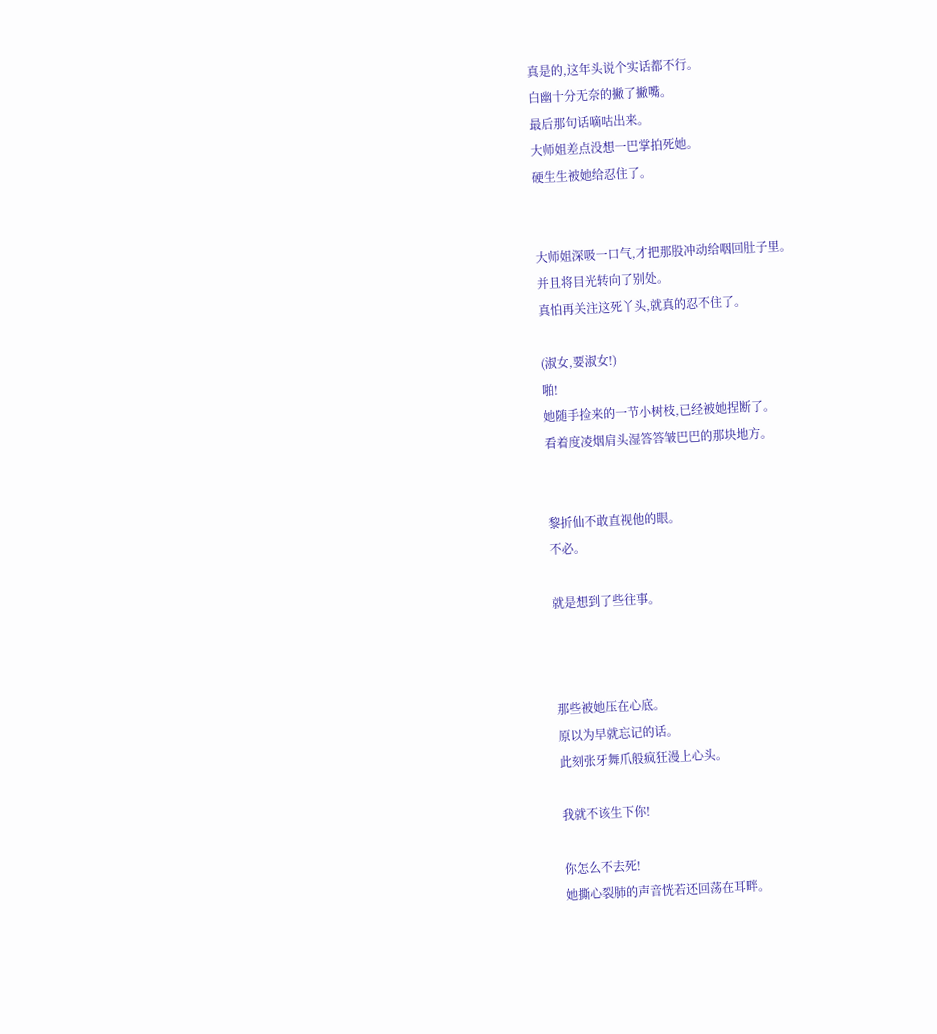真是的,这年头说个实话都不行。
白幽十分无奈的撇了撇嘴。
最后那句话嘀咕出来。
大师姐差点没想一巴掌拍死她。
硬生生被她给忍住了。


大师姐深吸一口气,才把那股冲动给咽回肚子里。
并且将目光转向了别处。
真怕再关注这死丫头,就真的忍不住了。

(淑女,要淑女!)
啪!
她随手捡来的一节小树枝,已经被她捏断了。
看着度凌烟肩头湿答答皱巴巴的那块地方。


黎折仙不敢直视他的眼。
不必。

就是想到了些往事。



那些被她压在心底。
原以为早就忘记的话。
此刻张牙舞爪般疯狂漫上心头。

我就不该生下你!

你怎么不去死!
她撕心裂肺的声音恍若还回荡在耳畔。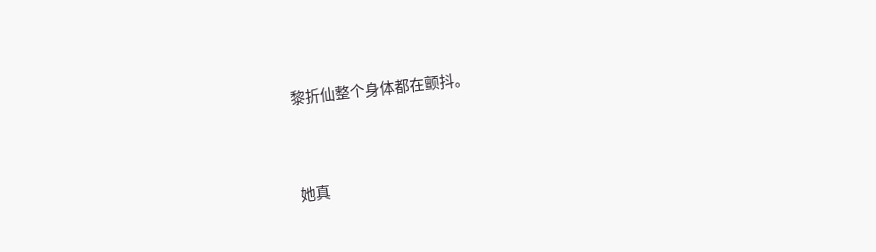黎折仙整个身体都在颤抖。


她真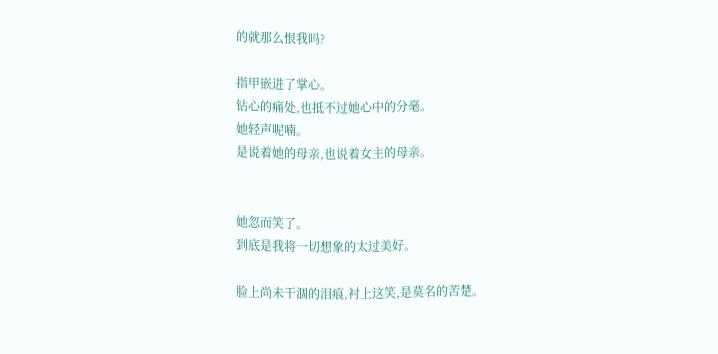的就那么恨我吗?

指甲嵌进了掌心。
钻心的痛处,也抵不过她心中的分毫。
她轻声呢喃。
是说着她的母亲,也说着女主的母亲。


她忽而笑了。
到底是我将一切想象的太过美好。

脸上尚未干涸的泪痕,衬上这笑,是莫名的苦楚。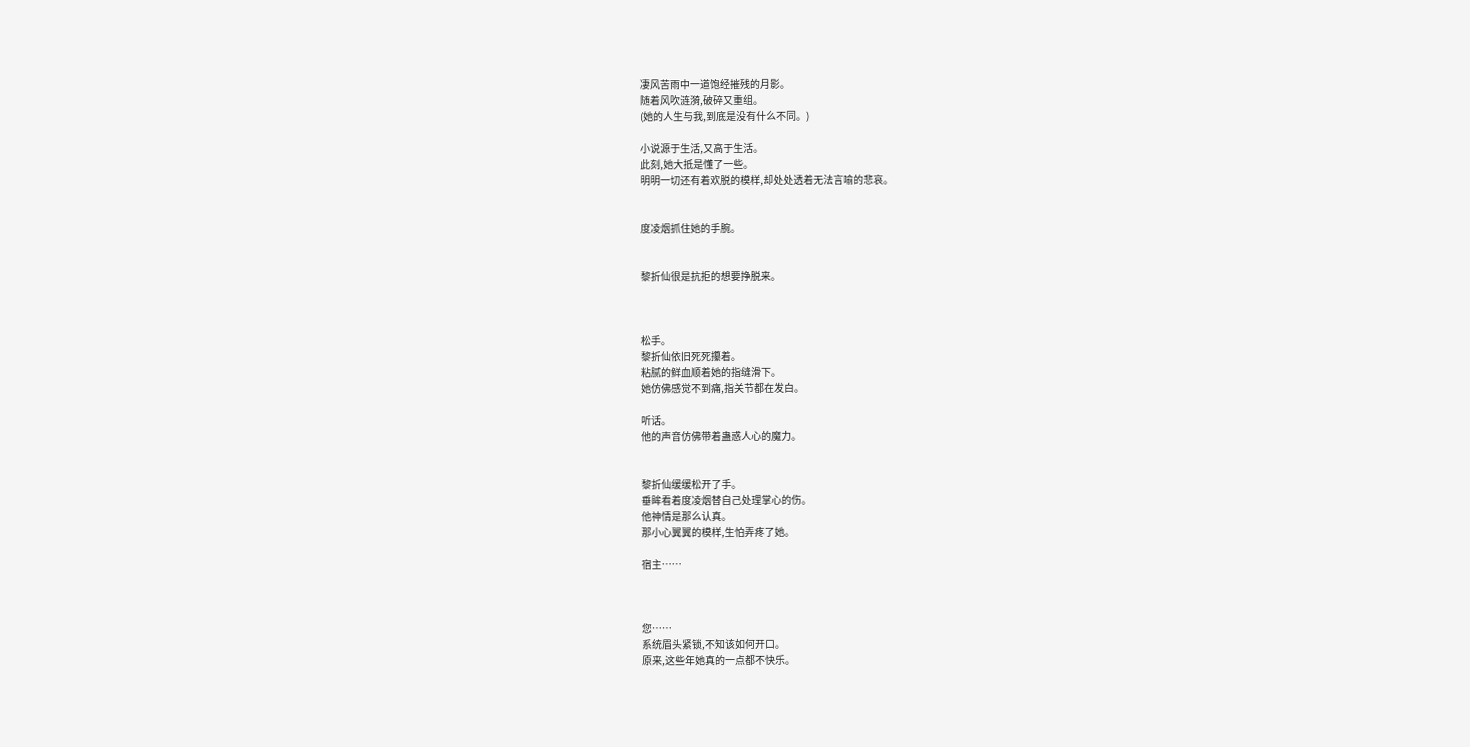凄风苦雨中一道饱经摧残的月影。
随着风吹涟漪,破碎又重组。
(她的人生与我,到底是没有什么不同。)

小说源于生活,又高于生活。
此刻,她大抵是懂了一些。
明明一切还有着欢脱的模样,却处处透着无法言喻的悲哀。


度凌烟抓住她的手腕。


黎折仙很是抗拒的想要挣脱来。



松手。
黎折仙依旧死死攥着。
粘腻的鲜血顺着她的指缝滑下。
她仿佛感觉不到痛,指关节都在发白。

听话。
他的声音仿佛带着蛊惑人心的魔力。


黎折仙缓缓松开了手。
垂眸看着度凌烟替自己处理掌心的伤。
他神情是那么认真。
那小心翼翼的模样,生怕弄疼了她。

宿主……



您……
系统眉头紧锁,不知该如何开口。
原来,这些年她真的一点都不快乐。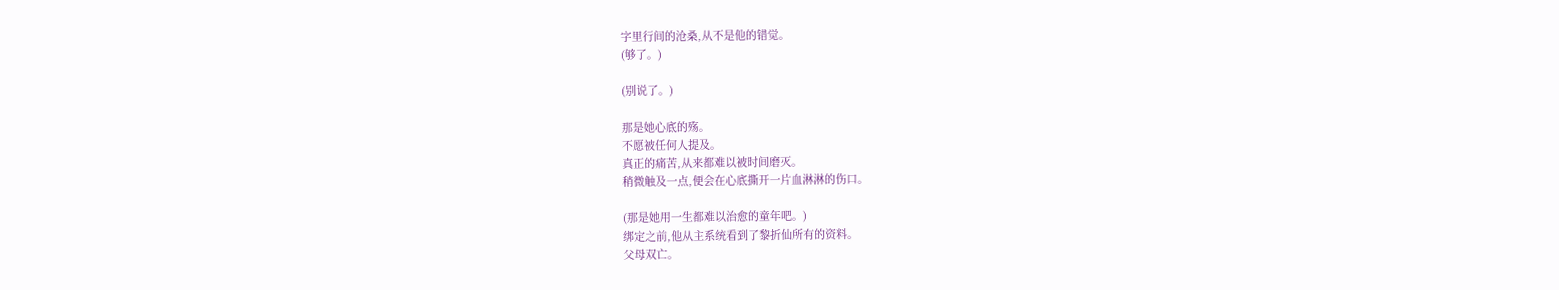字里行间的沧桑,从不是他的错觉。
(够了。)

(别说了。)

那是她心底的殇。
不愿被任何人提及。
真正的痛苦,从来都难以被时间磨灭。
稍微触及一点,便会在心底撕开一片血淋淋的伤口。

(那是她用一生都难以治愈的童年吧。)
绑定之前,他从主系统看到了黎折仙所有的资料。
父母双亡。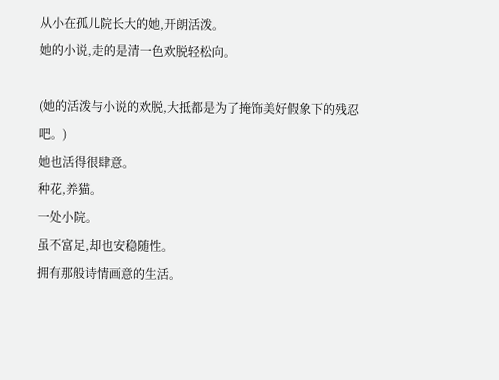从小在孤儿院长大的她,开朗活泼。
她的小说,走的是清一色欢脱轻松向。

(她的活泼与小说的欢脱,大抵都是为了掩饰美好假象下的残忍吧。)
她也活得很肆意。
种花,养猫。
一处小院。
虽不富足,却也安稳随性。
拥有那般诗情画意的生活。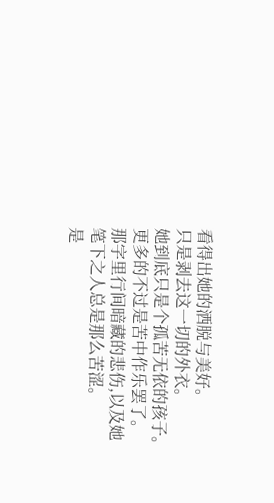看得出她的洒脱与美好。
只是剥去这一切的外衣。
她到底只是个孤苦无依的孩子。
更多的不过是苦中作乐罢了。
那字里行间暗藏的悲伤,以及她笔下之人总是那么苦涩。
是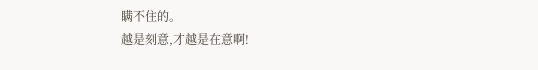瞒不住的。
越是刻意,才越是在意啊!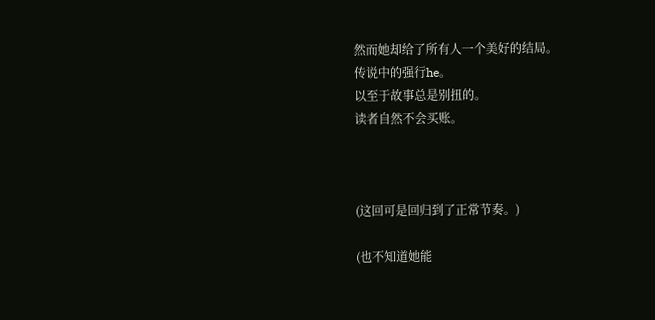然而她却给了所有人一个美好的结局。
传说中的强行he。
以至于故事总是别扭的。
读者自然不会买账。



(这回可是回归到了正常节奏。)

(也不知道她能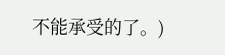不能承受的了。)